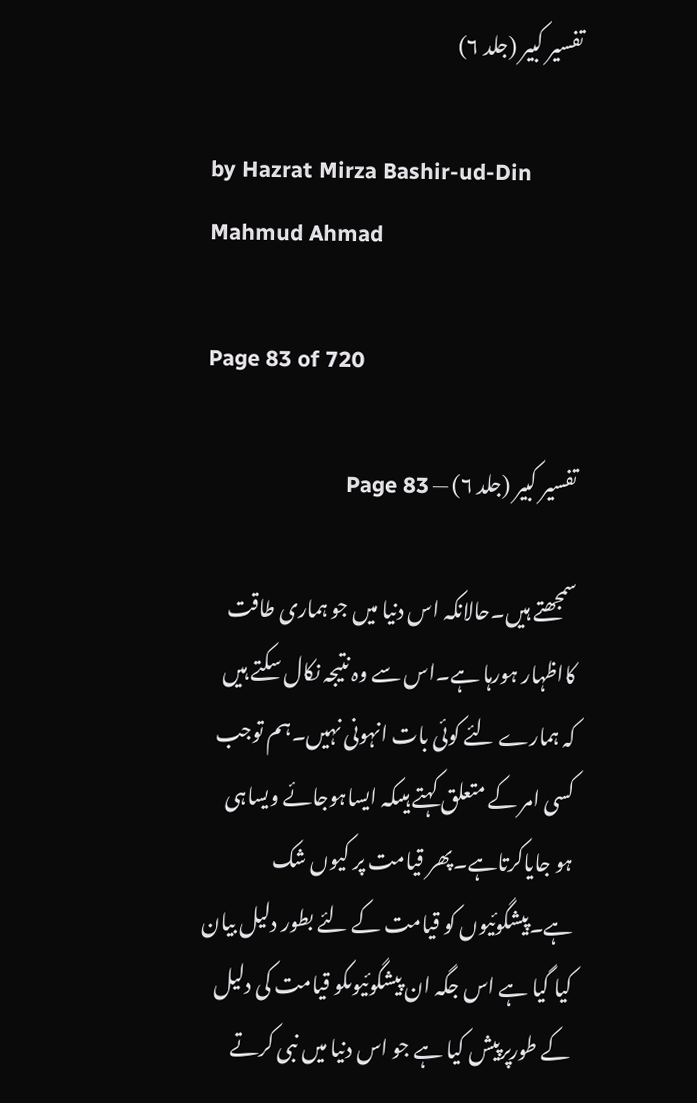تفسیر کبیر (جلد ۶)

by Hazrat Mirza Bashir-ud-Din Mahmud Ahmad

Page 83 of 720

تفسیر کبیر (جلد ۶) — Page 83

سمجھتے ہیں۔حالانکہ اس دنیا میں جو ہماری طاقت کااظہار ہورہا ہے۔اس سے وہ نتیجہ نکال سکتے ہیں کہ ہمارے لئے کوئی بات انہونی نہیں۔ہم توجب کسی امر کے متعلق کہتے ہیںکہ ایساہوجائے ویساہی ہو جایاکرتاہے۔پھر قیامت پر کیوں شک ہے۔پیشگوئیوں کو قیامت کے لئے بطور دلیل بیان کیا گیا ہے اس جگہ ان پیشگوئیوںکو قیامت کی دلیل کے طورپرپیش کیا ہے جو اس دنیا میں نبی کرتے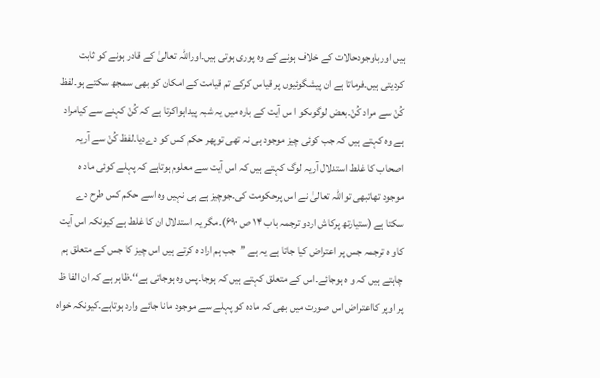ہیں اورباوجودحالات کے خلاف ہونے کے وہ پوری ہوتی ہیں۔اوراللہ تعالیٰ کے قادر ہونے کو ثابت کردیتی ہیں۔فرماتا ہے ان پیشگوئیوں پر قیاس کرکے تم قیامت کے امکان کو بھی سمجھ سکتے ہو۔لفظ كُنْ سے مراد كُنْ۔بعض لوگوںکو ا س آیت کے بارہ میں یہ شبہ پیداہواکرتا ہے کہ کُنْ کہنے سے کیامراد ہے وہ کہتے ہیں کہ جب کوئی چیز موجود ہی نہ تھی توپھر حکم کس کو دےدیا۔لفظ كُنْ سے آریہ اصحاب کا غلط استدلال آریہ لوگ کہتے ہیں کہ اس آیت سے معلوم ہوتاہے کہ پہلے کوئی ماد ہ موجود تھاتبھی تواللہ تعالیٰ نے اس پرحکومت کی۔جوچیز ہے ہی نہیں وہ اسے حکم کس طرح دے سکتا ہے (ستیارتھ پرکاش اردو ترجمہ باب ۱۴ ص ۶۹۰)۔مگر یہ استدلال ان کا غلط ہے کیونکہ اس آیت کاو ہ ترجمہ جس پر اعتراض کیا جاتا ہے یہ ہے ’’جب ہم اراد ہ کرتے ہیں اس چیز کا جس کے متعلق ہم چاہتے ہیں کہ و ہ ہوجائے۔اس کے متعلق کہتے ہیں کہ ہوجا۔پس وہ ہوجاتی ہے‘‘۔ظاہر ہے کہ ان الفا ظ پر اوپر کااعتراض اس صورت میں بھی کہ مادہ کو پہلے سے موجود مانا جائے وارد ہوتاہے۔کیونکہ خواہ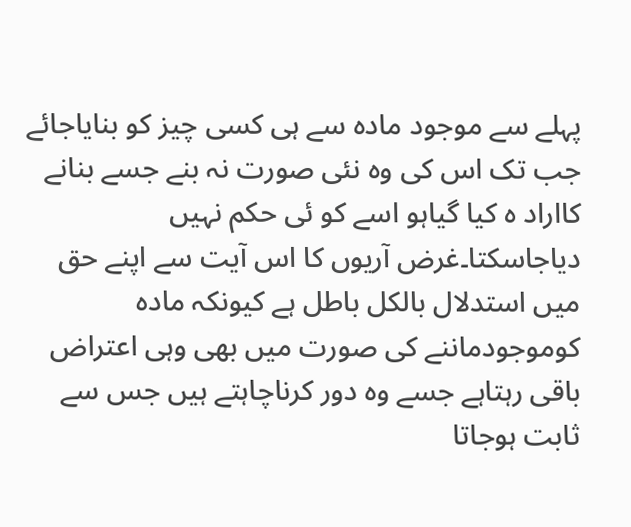پہلے سے موجود مادہ سے ہی کسی چیز کو بنایاجائے جب تک اس کی وہ نئی صورت نہ بنے جسے بنانے کااراد ہ کیا گیاہو اسے کو ئی حکم نہیں دیاجاسکتا۔غرض آریوں کا اس آیت سے اپنے حق میں استدلال بالکل باطل ہے کیونکہ مادہ کوموجودماننے کی صورت میں بھی وہی اعتراض باقی رہتاہے جسے وہ دور کرناچاہتے ہیں جس سے ثابت ہوجاتا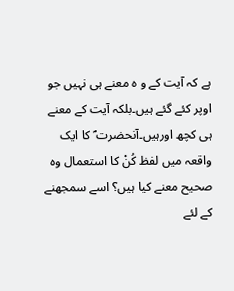ہے کہ آیت کے و ہ معنے ہی نہیں جو اوپر کئے گئے ہیں۔بلکہ آیت کے معنے ہی کچھ اورہیں۔آنحضرت ؐ کا ایک واقعہ میں لفظ كُنْ کا استعمال وہ صحیح معنے کیا ہیں؟ اسے سمجھنے کے لئے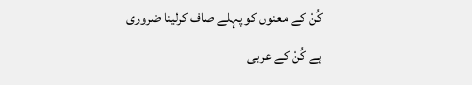کُنْ کے معنوں کو پہلے صاف کرلینا ضروری ہے کُنْ کے عربی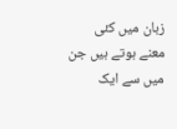زبان میں کئی معنے ہوتے ہیں جن میں سے ایک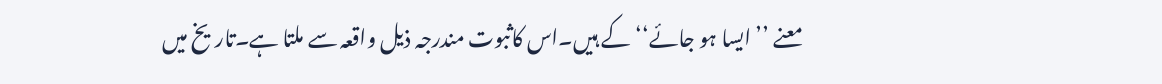معنے ’’ ایسا ہو جائے‘‘کے ہیں۔اس کاثبوت مندرجہ ذیل واقعہ سے ملتا ہے۔تاریخ میں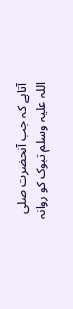آتاہے کہ جب آنحضرت صلی اللہ علیہ وسلم تبوک کو روانہ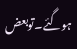ہوگئے۔توبعض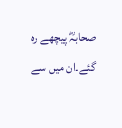صحابہؓ پیچھے رہ گئے۔ان میں سے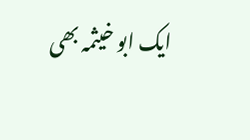ایک ابو خیثمہ بھی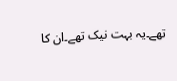تھے۔یہ بہت نیک تھے۔ان کا